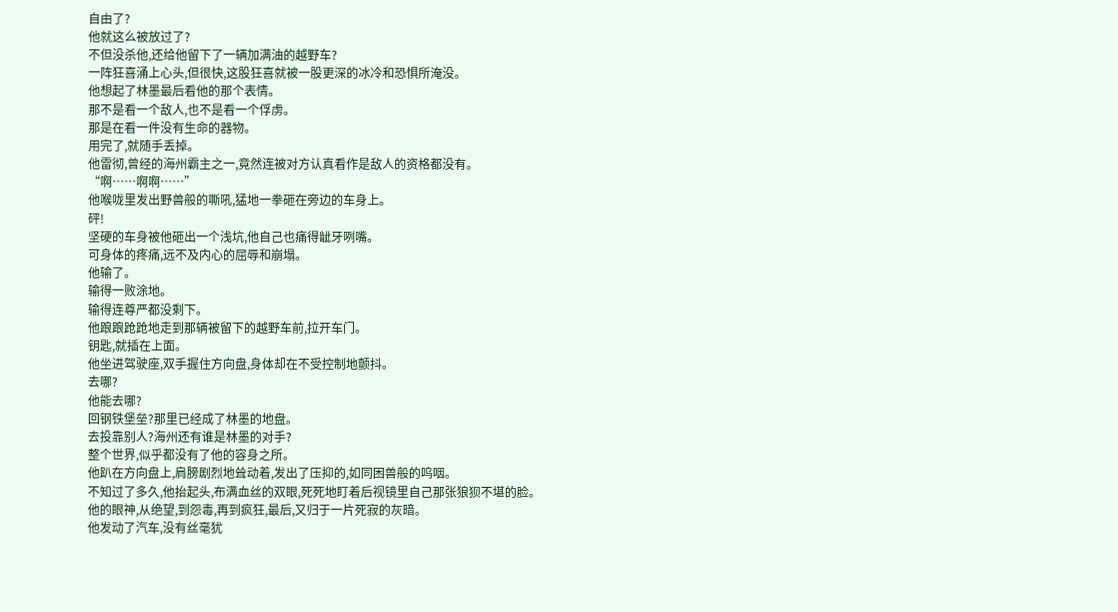自由了?
他就这么被放过了?
不但没杀他,还给他留下了一辆加满油的越野车?
一阵狂喜涌上心头,但很快,这股狂喜就被一股更深的冰冷和恐惧所淹没。
他想起了林墨最后看他的那个表情。
那不是看一个敌人,也不是看一个俘虏。
那是在看一件没有生命的器物。
用完了,就随手丢掉。
他雷彻,曾经的海州霸主之一,竟然连被对方认真看作是敌人的资格都没有。
“啊……啊啊……”
他喉咙里发出野兽般的嘶吼,猛地一拳砸在旁边的车身上。
砰!
坚硬的车身被他砸出一个浅坑,他自己也痛得龇牙咧嘴。
可身体的疼痛,远不及内心的屈辱和崩塌。
他输了。
输得一败涂地。
输得连尊严都没剩下。
他踉踉跄跄地走到那辆被留下的越野车前,拉开车门。
钥匙,就插在上面。
他坐进驾驶座,双手握住方向盘,身体却在不受控制地颤抖。
去哪?
他能去哪?
回钢铁堡垒?那里已经成了林墨的地盘。
去投靠别人?海州还有谁是林墨的对手?
整个世界,似乎都没有了他的容身之所。
他趴在方向盘上,肩膀剧烈地耸动着,发出了压抑的,如同困兽般的呜咽。
不知过了多久,他抬起头,布满血丝的双眼,死死地盯着后视镜里自己那张狼狈不堪的脸。
他的眼神,从绝望,到怨毒,再到疯狂,最后,又归于一片死寂的灰暗。
他发动了汽车,没有丝毫犹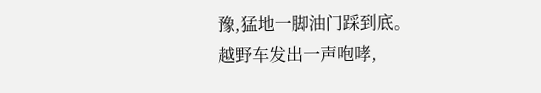豫,猛地一脚油门踩到底。
越野车发出一声咆哮,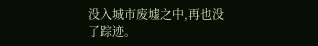没入城市废墟之中,再也没了踪迹。